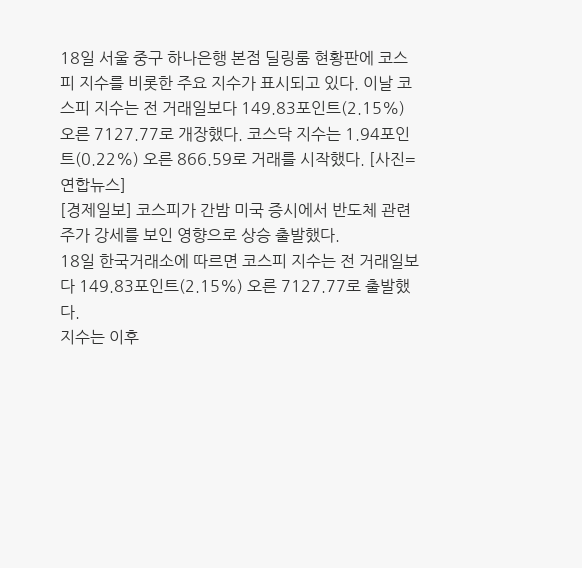18일 서울 중구 하나은행 본점 딜링룸 현황판에 코스피 지수를 비롯한 주요 지수가 표시되고 있다. 이날 코스피 지수는 전 거래일보다 149.83포인트(2.15%) 오른 7127.77로 개장했다. 코스닥 지수는 1.94포인트(0.22%) 오른 866.59로 거래를 시작했다. [사진=연합뉴스]
[경제일보] 코스피가 간밤 미국 증시에서 반도체 관련주가 강세를 보인 영향으로 상승 출발했다.
18일 한국거래소에 따르면 코스피 지수는 전 거래일보다 149.83포인트(2.15%) 오른 7127.77로 출발했다.
지수는 이후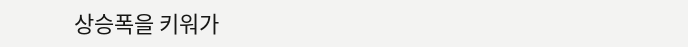상승폭을 키워가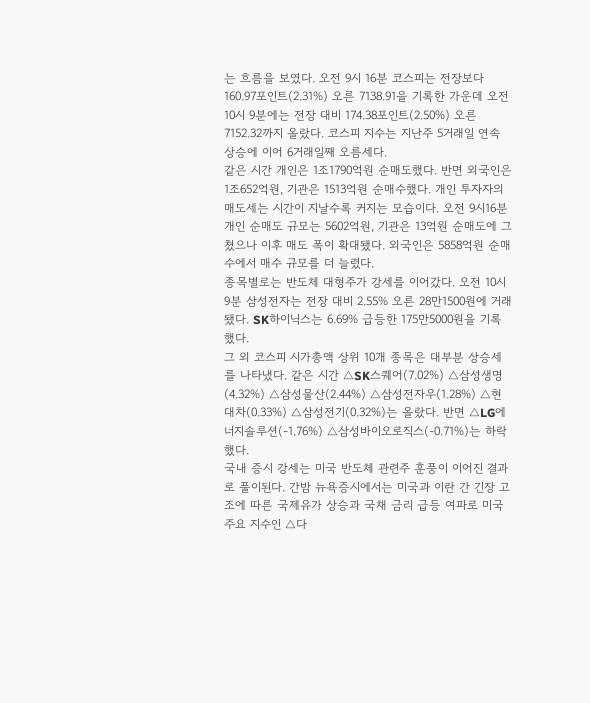는 흐름을 보였다. 오전 9시 16분 코스피는 전장보다 160.97포인트(2.31%) 오른 7138.91을 기록한 가운데 오전 10시 9분에는 전장 대비 174.38포인트(2.50%) 오른 7152.32까지 올랐다. 코스피 지수는 지난주 5거래일 연속 상승에 이어 6거래일째 오름세다.
같은 시간 개인은 1조1790억원 순매도했다. 반면 외국인은 1조652억원, 기관은 1513억원 순매수했다. 개인 투자자의 매도세는 시간이 지날수록 커지는 모습이다. 오전 9시16분 개인 순매도 규모는 5602억원, 기관은 13억원 순매도에 그쳤으나 이후 매도 폭이 확대됐다. 외국인은 5858억원 순매수에서 매수 규모를 더 늘렸다.
종목별로는 반도체 대형주가 강세를 이어갔다. 오전 10시 9분 삼성전자는 전장 대비 2.55% 오른 28만1500원에 거래됐다. SK하이닉스는 6.69% 급등한 175만5000원을 기록했다.
그 외 코스피 시가총액 상위 10개 종목은 대부분 상승세를 나타냈다. 같은 시간 △SK스퀘어(7.02%) △삼성생명(4.32%) △삼성물산(2.44%) △삼성전자우(1.28%) △현대차(0.33%) △삼성전기(0.32%)는 올랐다. 반면 △LG에너지솔루션(-1.76%) △삼성바이오로직스(-0.71%)는 하락했다.
국내 증시 강세는 미국 반도체 관련주 훈풍이 이어진 결과로 풀이된다. 간밤 뉴욕증시에서는 미국과 이란 간 긴장 고조에 따른 국제유가 상승과 국채 금리 급등 여파로 미국 주요 지수인 △다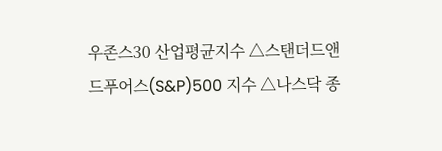우존스30 산업평균지수 △스탠더드앤드푸어스(S&P)500 지수 △나스닥 종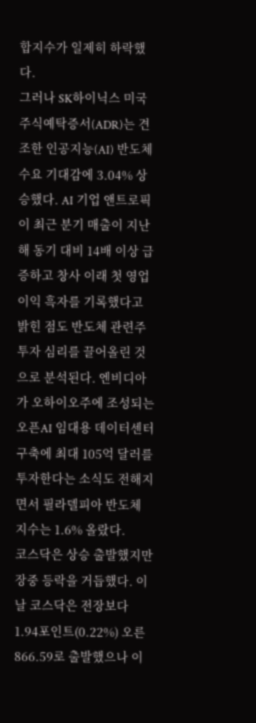합지수가 일제히 하락했다.
그러나 SK하이닉스 미국주식예탁증서(ADR)는 견조한 인공지능(AI) 반도체 수요 기대감에 3.04% 상승했다. AI 기업 앤트로픽이 최근 분기 매출이 지난해 동기 대비 14배 이상 급증하고 창사 이래 첫 영업이익 흑자를 기록했다고 밝힌 점도 반도체 관련주 투자 심리를 끌어올린 것으로 분석된다. 엔비디아가 오하이오주에 조성되는 오픈AI 임대용 데이터센터 구축에 최대 105억 달러를 투자한다는 소식도 전해지면서 필라델피아 반도체 지수는 1.6% 올랐다.
코스닥은 상승 출발했지만 장중 등락을 거듭했다. 이날 코스닥은 전장보다 1.94포인트(0.22%) 오른 866.59로 출발했으나 이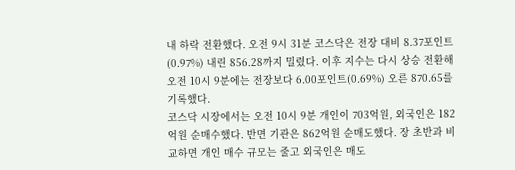내 하락 전환했다. 오전 9시 31분 코스닥은 전장 대비 8.37포인트(0.97%) 내린 856.28까지 밀렸다. 이후 지수는 다시 상승 전환해 오전 10시 9분에는 전장보다 6.00포인트(0.69%) 오른 870.65를 기록했다.
코스닥 시장에서는 오전 10시 9분 개인이 703억원, 외국인은 182억원 순매수했다. 반면 기관은 862억원 순매도했다. 장 초반과 비교하면 개인 매수 규모는 줄고 외국인은 매도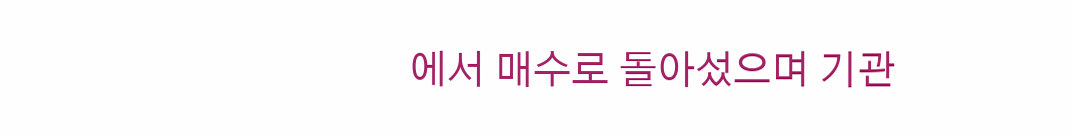에서 매수로 돌아섰으며 기관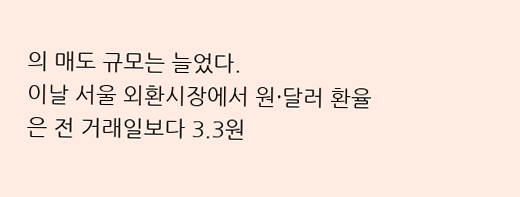의 매도 규모는 늘었다.
이날 서울 외환시장에서 원·달러 환율은 전 거래일보다 3.3원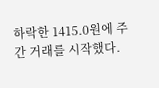하락한 1415.0원에 주간 거래를 시작했다.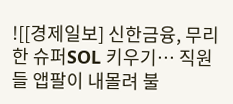![[경제일보] 신한금융, 무리한 슈퍼SOL 키우기… 직원들 앱팔이 내몰려 불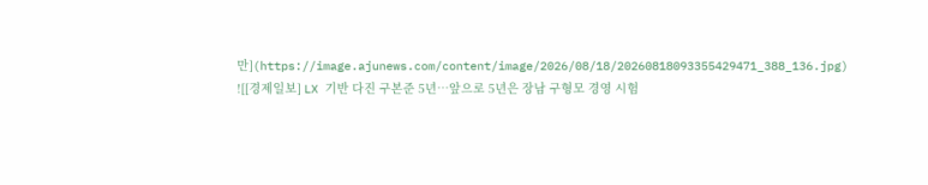만](https://image.ajunews.com/content/image/2026/08/18/20260818093355429471_388_136.jpg)
![[경제일보] LX 기반 다진 구본준 5년…앞으로 5년은 장남 구형모 경영 시험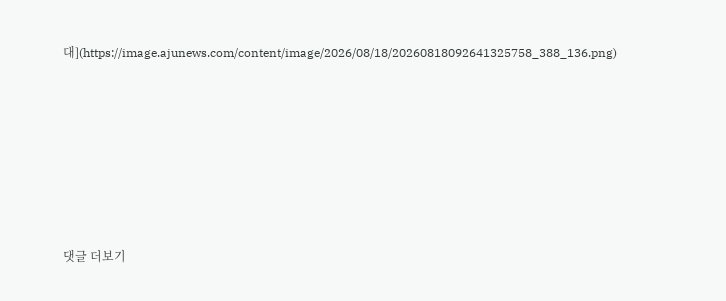대](https://image.ajunews.com/content/image/2026/08/18/20260818092641325758_388_136.png)







댓글 더보기